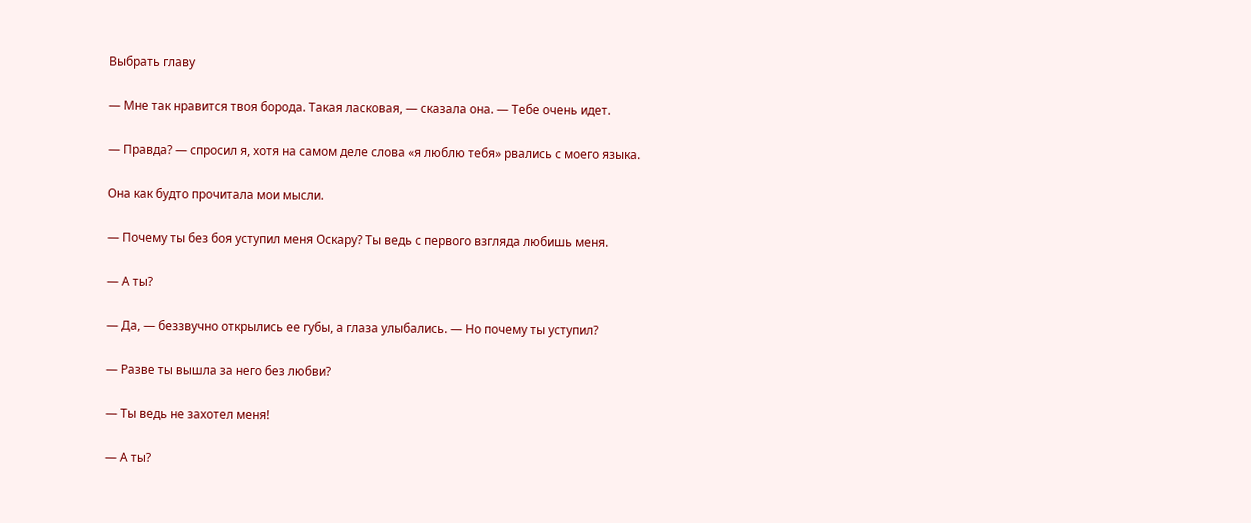Выбрать главу

— Мне так нравится твоя борода. Такая ласковая, — сказала она. — Тебе очень идет.

— Правда? — спросил я, хотя на самом деле слова «я люблю тебя» рвались с моего языка.

Она как будто прочитала мои мысли.

— Почему ты без боя уступил меня Оскару? Ты ведь с первого взгляда любишь меня.

— А ты?

— Да, — беззвучно открылись ее губы, а глаза улыбались. — Но почему ты уступил?

— Разве ты вышла за него без любви?

— Ты ведь не захотел меня!

— А ты?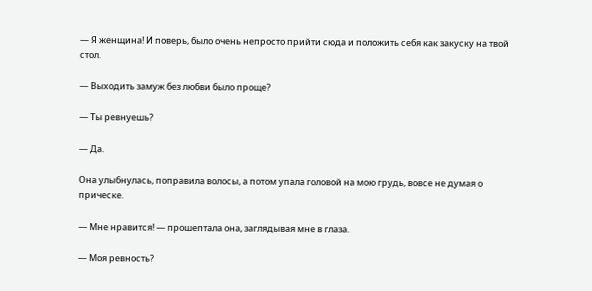— Я женщина! И поверь, было очень непросто прийти сюда и положить себя как закуску на твой стол.

— Выходить замуж без любви было проще?

— Ты ревнуешь?

— Да.

Она улыбнулась, поправила волосы, а потом упала головой на мою грудь, вовсе не думая о прическе.

— Мне нравится! — прошептала она, заглядывая мне в глаза.

— Моя ревность?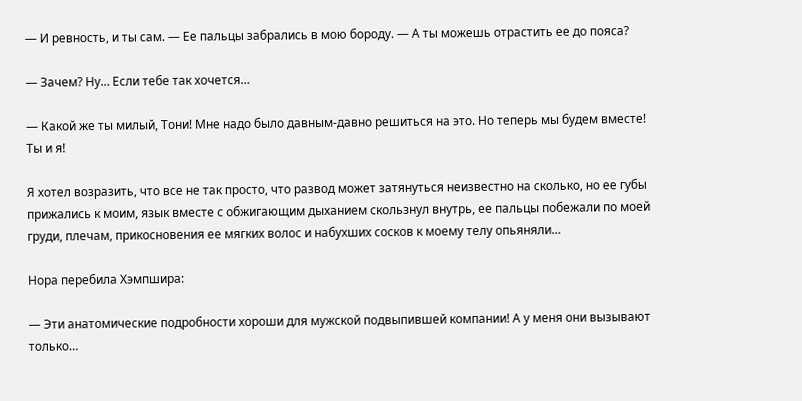— И ревность, и ты сам. — Ее пальцы забрались в мою бороду. — А ты можешь отрастить ее до пояса?

— Зачем? Ну… Если тебе так хочется…

— Какой же ты милый, Тони! Мне надо было давным-давно решиться на это. Но теперь мы будем вместе! Ты и я!

Я хотел возразить, что все не так просто, что развод может затянуться неизвестно на сколько, но ее губы прижались к моим, язык вместе с обжигающим дыханием скользнул внутрь, ее пальцы побежали по моей груди, плечам, прикосновения ее мягких волос и набухших сосков к моему телу опьяняли…

Нора перебила Хэмпшира:

— Эти анатомические подробности хороши для мужской подвыпившей компании! А у меня они вызывают только…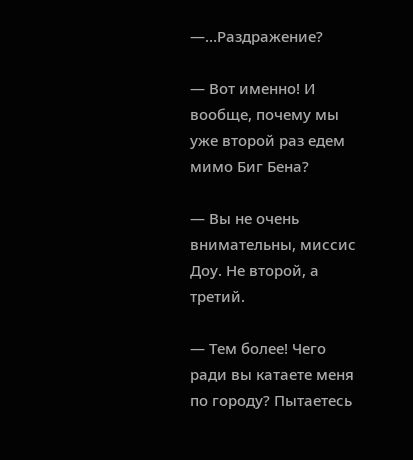—…Раздражение?

— Вот именно! И вообще, почему мы уже второй раз едем мимо Биг Бена?

— Вы не очень внимательны, миссис Доу. Не второй, а третий.

— Тем более! Чего ради вы катаете меня по городу? Пытаетесь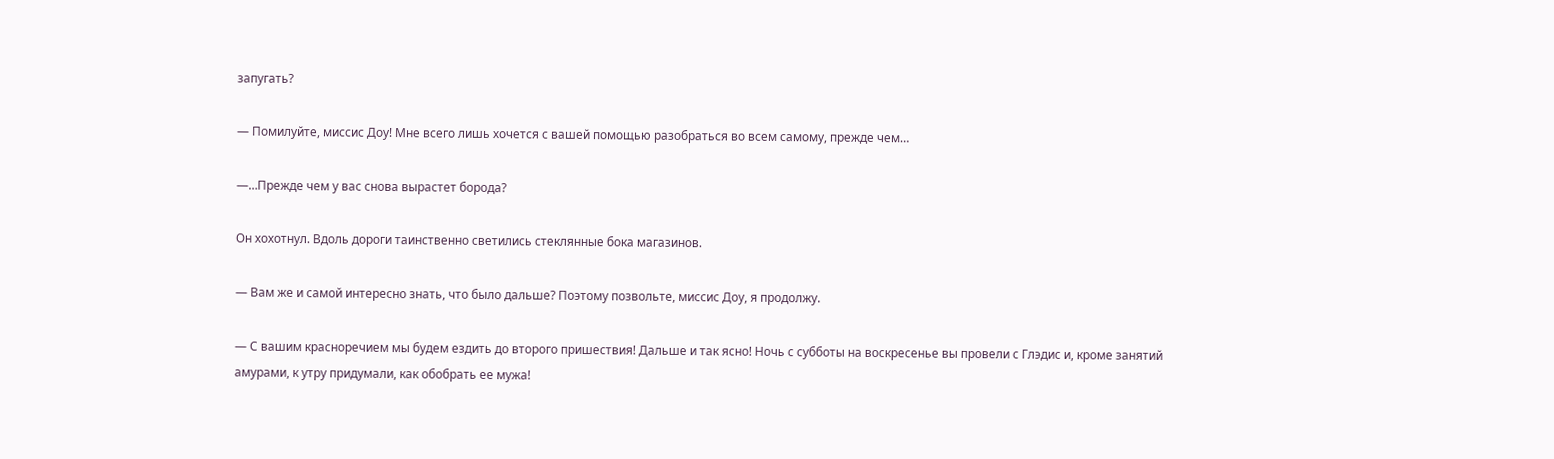запугать?

— Помилуйте, миссис Доу! Мне всего лишь хочется с вашей помощью разобраться во всем самому, прежде чем…

—…Прежде чем у вас снова вырастет борода?

Он хохотнул. Вдоль дороги таинственно светились стеклянные бока магазинов.

— Вам же и самой интересно знать, что было дальше? Поэтому позвольте, миссис Доу, я продолжу.

— С вашим красноречием мы будем ездить до второго пришествия! Дальше и так ясно! Ночь с субботы на воскресенье вы провели с Глэдис и, кроме занятий амурами, к утру придумали, как обобрать ее мужа!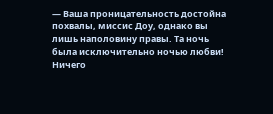— Ваша проницательность достойна похвалы, миссис Доу, однако вы лишь наполовину правы. Та ночь была исключительно ночью любви! Ничего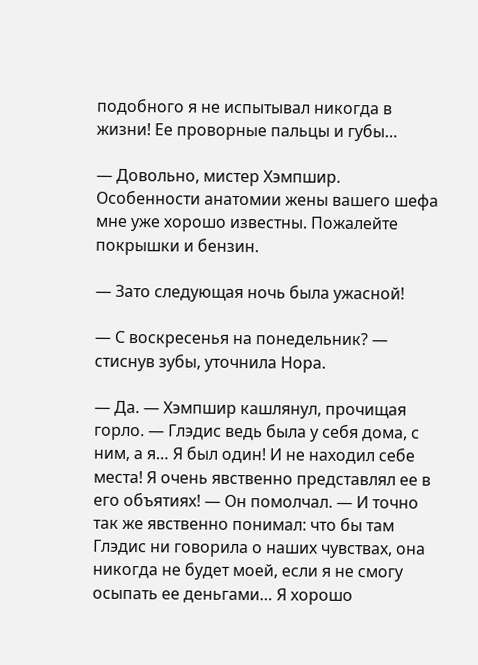подобного я не испытывал никогда в жизни! Ее проворные пальцы и губы…

— Довольно, мистер Хэмпшир. Особенности анатомии жены вашего шефа мне уже хорошо известны. Пожалейте покрышки и бензин.

— Зато следующая ночь была ужасной!

— С воскресенья на понедельник? — стиснув зубы, уточнила Нора.

— Да. — Хэмпшир кашлянул, прочищая горло. — Глэдис ведь была у себя дома, с ним, а я… Я был один! И не находил себе места! Я очень явственно представлял ее в его объятиях! — Он помолчал. — И точно так же явственно понимал: что бы там Глэдис ни говорила о наших чувствах, она никогда не будет моей, если я не смогу осыпать ее деньгами… Я хорошо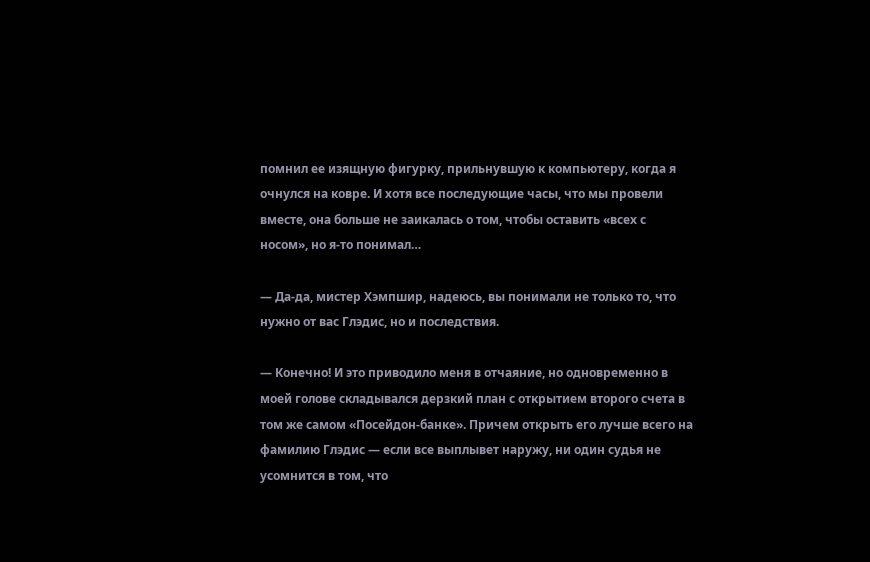помнил ее изящную фигурку, прильнувшую к компьютеру, когда я очнулся на ковре. И хотя все последующие часы, что мы провели вместе, она больше не заикалась о том, чтобы оставить «всех с носом», но я-то понимал…

— Да-да, мистер Хэмпшир, надеюсь, вы понимали не только то, что нужно от вас Глэдис, но и последствия.

— Конечно! И это приводило меня в отчаяние, но одновременно в моей голове складывался дерзкий план с открытием второго счета в том же самом «Посейдон-банке». Причем открыть его лучше всего на фамилию Глэдис — если все выплывет наружу, ни один судья не усомнится в том, что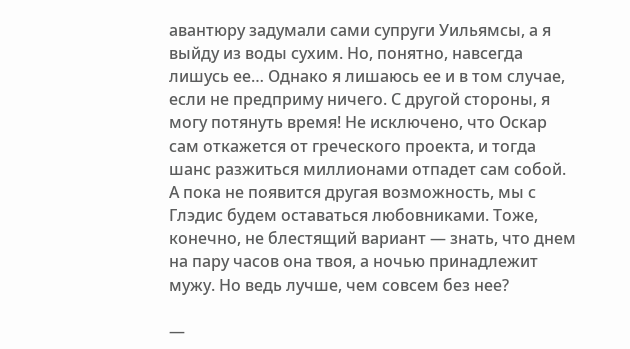авантюру задумали сами супруги Уильямсы, а я выйду из воды сухим. Но, понятно, навсегда лишусь ее… Однако я лишаюсь ее и в том случае, если не предприму ничего. С другой стороны, я могу потянуть время! Не исключено, что Оскар сам откажется от греческого проекта, и тогда шанс разжиться миллионами отпадет сам собой. А пока не появится другая возможность, мы с Глэдис будем оставаться любовниками. Тоже, конечно, не блестящий вариант — знать, что днем на пару часов она твоя, а ночью принадлежит мужу. Но ведь лучше, чем совсем без нее?

—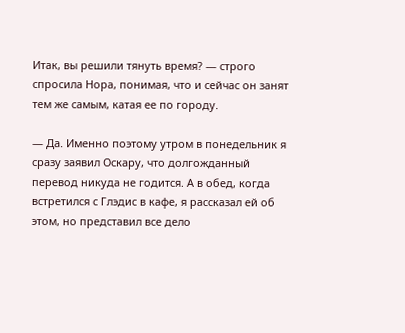Итак, вы решили тянуть время? — строго спросила Нора, понимая, что и сейчас он занят тем же самым, катая ее по городу.

— Да. Именно поэтому утром в понедельник я сразу заявил Оскару, что долгожданный перевод никуда не годится. А в обед, когда встретился с Глэдис в кафе, я рассказал ей об этом, но представил все дело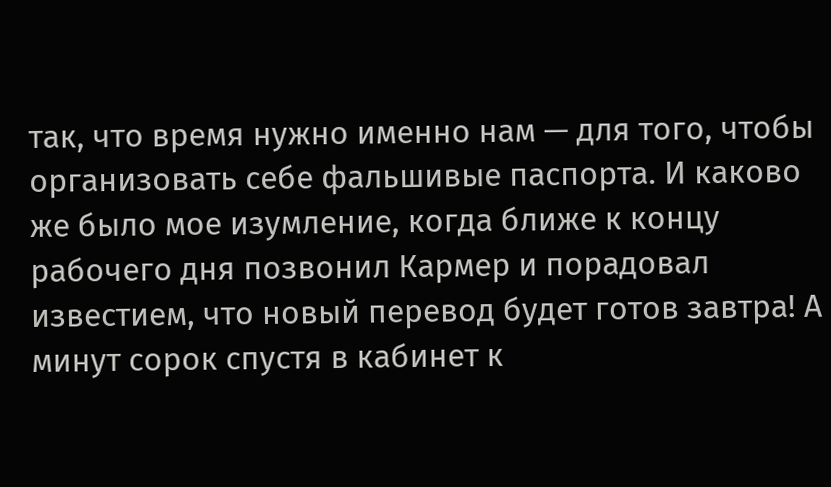так, что время нужно именно нам — для того, чтобы организовать себе фальшивые паспорта. И каково же было мое изумление, когда ближе к концу рабочего дня позвонил Кармер и порадовал известием, что новый перевод будет готов завтра! А минут сорок спустя в кабинет к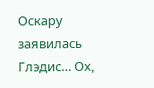Оскару заявилась Глэдис… Ох,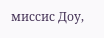миссис Доу,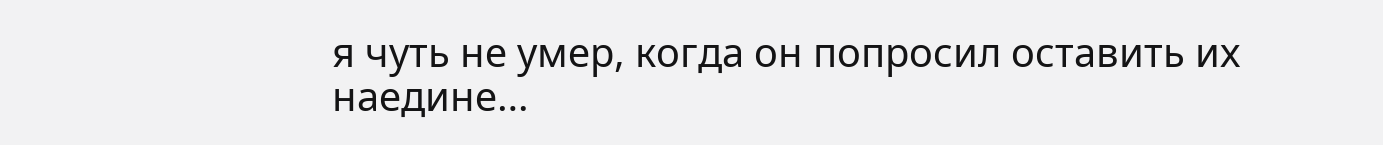я чуть не умер, когда он попросил оставить их наедине…